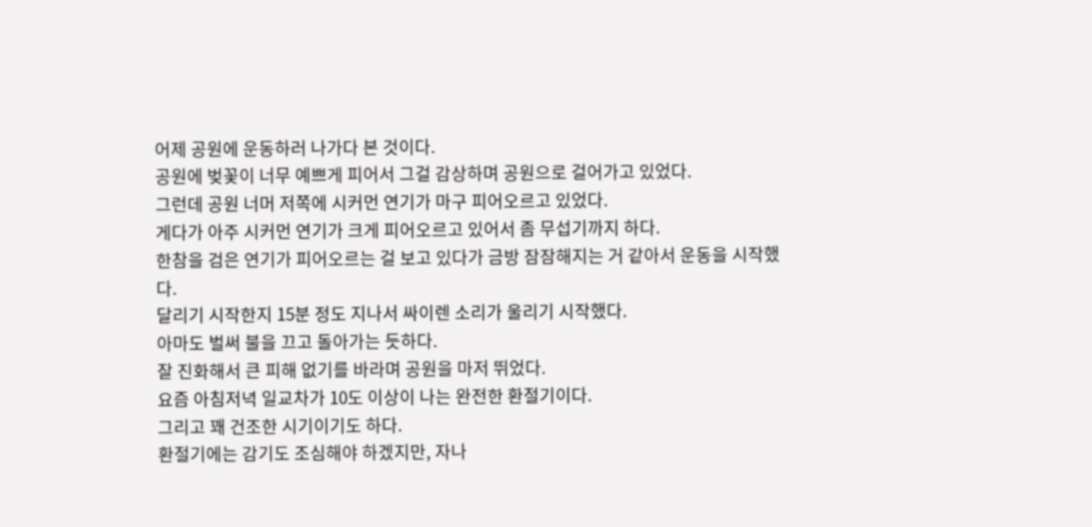어제 공원에 운동하러 나가다 본 것이다.
공원에 벚꽃이 너무 예쁘게 피어서 그걸 감상하며 공원으로 걸어가고 있었다.
그런데 공원 너머 저쪽에 시커먼 연기가 마구 피어오르고 있었다.
게다가 아주 시커먼 연기가 크게 피어오르고 있어서 좀 무섭기까지 하다.
한참을 검은 연기가 피어오르는 걸 보고 있다가 금방 잠잠해지는 거 같아서 운동을 시작했다.
달리기 시작한지 15분 정도 지나서 싸이렌 소리가 울리기 시작했다.
아마도 벌써 불을 끄고 돌아가는 듯하다.
잘 진화해서 큰 피해 없기를 바라며 공원을 마저 뛰었다.
요즘 아침저녁 일교차가 10도 이상이 나는 완전한 환절기이다.
그리고 꽤 건조한 시기이기도 하다.
환절기에는 감기도 조심해야 하겠지만, 자나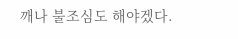깨나 불조심도 해야겠다.